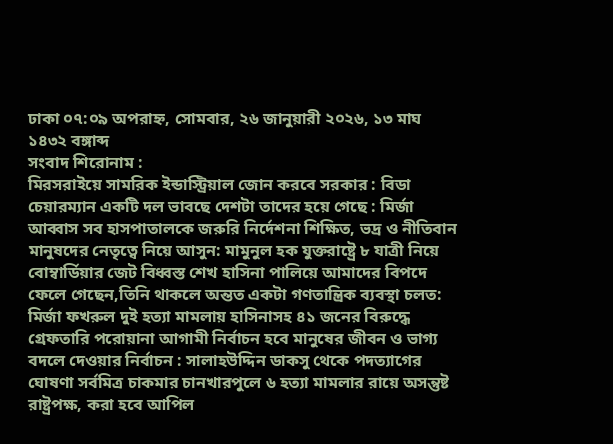ঢাকা ০৭:০৯ অপরাহ্ন, সোমবার, ২৬ জানুয়ারী ২০২৬, ১৩ মাঘ ১৪৩২ বঙ্গাব্দ
সংবাদ শিরোনাম :
মিরসরাইয়ে সামরিক ইন্ডাস্ট্রিয়াল জোন করবে সরকার : বিডা চেয়ারম্যান একটি দল ভাবছে দেশটা তাদের হয়ে গেছে : মির্জা আব্বাস সব হাসপাতালকে জরুরি নির্দেশনা শিক্ষিত, ভদ্র ও নীতিবান মানুষদের নেতৃত্বে নিয়ে আসুন: মামুনুল হক যুক্তরাষ্ট্রে ৮ যাত্রী নিয়ে বোম্বার্ডিয়ার জেট বিধ্বস্ত শেখ হাসিনা পালিয়ে আমাদের বিপদে ফেলে গেছেন,তিনি থাকলে অন্তত একটা গণতান্ত্রিক ব্যবস্থা চলত: মির্জা ফখরুল দুই হত্যা মামলায় হাসিনাসহ ৪১ জনের বিরুদ্ধে গ্রেফতারি পরোয়ানা আগামী নির্বাচন হবে মানুষের জীবন ও ভাগ্য বদলে দেওয়ার নির্বাচন : সালাহউদ্দিন ডাকসু থেকে পদত্যাগের ঘোষণা সর্বমিত্র চাকমার চানখারপুলে ৬ হত্যা মামলার রায়ে অসন্তুষ্ট রাষ্ট্রপক্ষ, করা হবে আপিল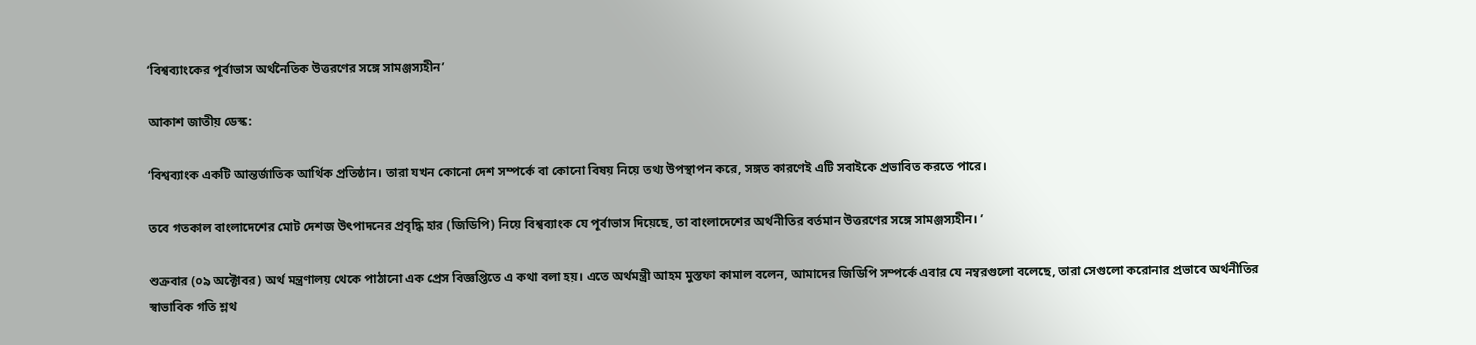‘বিশ্বব্যাংকের পূর্বাভাস অর্থনৈতিক উত্তরণের সঙ্গে সামঞ্জস্যহীন’

আকাশ জাতীয় ডেস্ক:

‘বিশ্বব্যাংক একটি আন্তর্জাতিক আর্থিক প্রতিষ্ঠান। তারা যখন কোনো দেশ সম্পর্কে বা কোনো বিষয় নিয়ে তথ্য উপস্থাপন করে, সঙ্গত কারণেই এটি সবাইকে প্রভাবিত করতে পারে।

তবে গতকাল বাংলাদেশের মোট দেশজ উৎপাদনের প্রবৃদ্ধি হার (জিডিপি) নিয়ে বিশ্বব্যাংক যে পূর্বাভাস দিয়েছে, তা বাংলাদেশের অর্থনীতির বর্তমান উত্তরণের সঙ্গে সামঞ্জস্যহীন। ’

শুক্রবার (০৯ অক্টোবর) অর্থ মন্ত্রণালয় থেকে পাঠানো এক প্রেস বিজ্ঞপ্তিতে এ কথা বলা হয়। এতে অর্থমন্ত্রী আহম মুস্তফা কামাল বলেন, আমাদের জিডিপি সম্পর্কে এবার যে নম্বরগুলো বলেছে, তারা সেগুলো করোনার প্রভাবে অর্থনীতির স্বাভাবিক গতি শ্লথ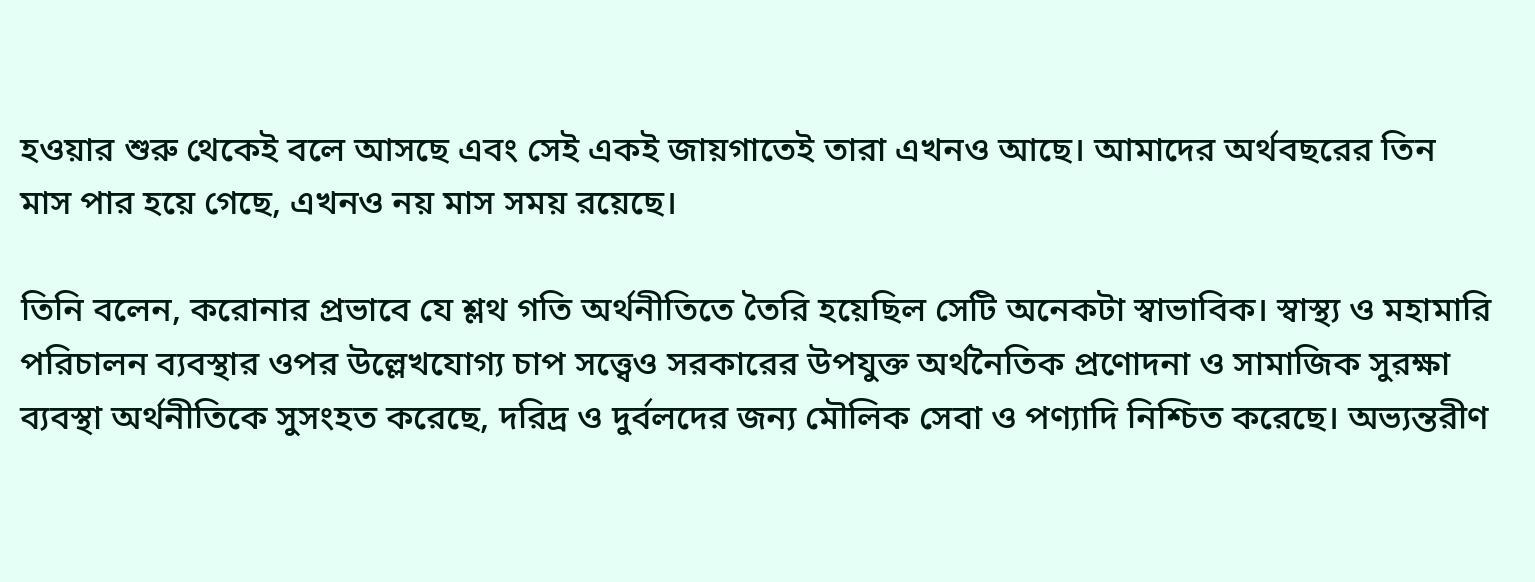হওয়ার শুরু থেকেই বলে আসছে এবং সেই একই জায়গাতেই তারা এখনও আছে। আমাদের অর্থবছরের তিন মাস পার হয়ে গেছে, এখনও নয় মাস সময় রয়েছে।

তিনি বলেন, করোনার প্রভাবে যে শ্লথ গতি অর্থনীতিতে তৈরি হয়েছিল সেটি অনেকটা স্বাভাবিক। স্বাস্থ্য ও মহামারি পরিচালন ব্যবস্থার ওপর উল্লেখযোগ্য চাপ সত্ত্বেও সরকারের উপযুক্ত অর্থনৈতিক প্রণোদনা ও সামাজিক সুরক্ষা ব্যবস্থা অর্থনীতিকে সুসংহত করেছে, দরিদ্র ও দুর্বলদের জন্য মৌলিক সেবা ও পণ্যাদি নিশ্চিত করেছে। অভ্যন্তরীণ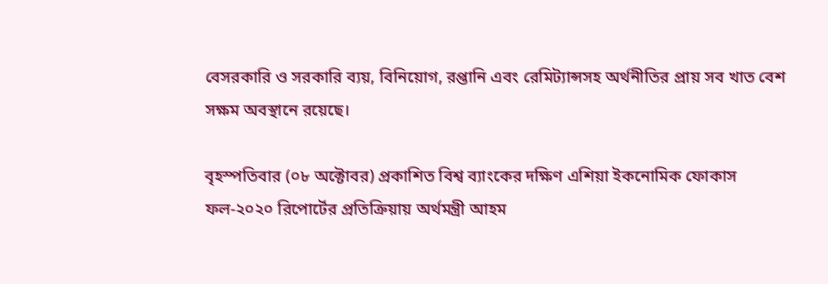বেসরকারি ও সরকারি ব্যয়, বিনিয়োগ, রপ্তানি এবং রেমিট্যান্সসহ অর্থনীতির প্রায় সব খাত বেশ সক্ষম অবস্থানে রয়েছে।

বৃহস্পতিবার (০৮ অক্টোবর) প্রকাশিত বিশ্ব ব্যাংকের দক্ষিণ এশিয়া ইকনোমিক ফোকাস ফল-২০২০ রিপোর্টের প্রতিক্রিয়ায় অর্থমন্ত্রী আহম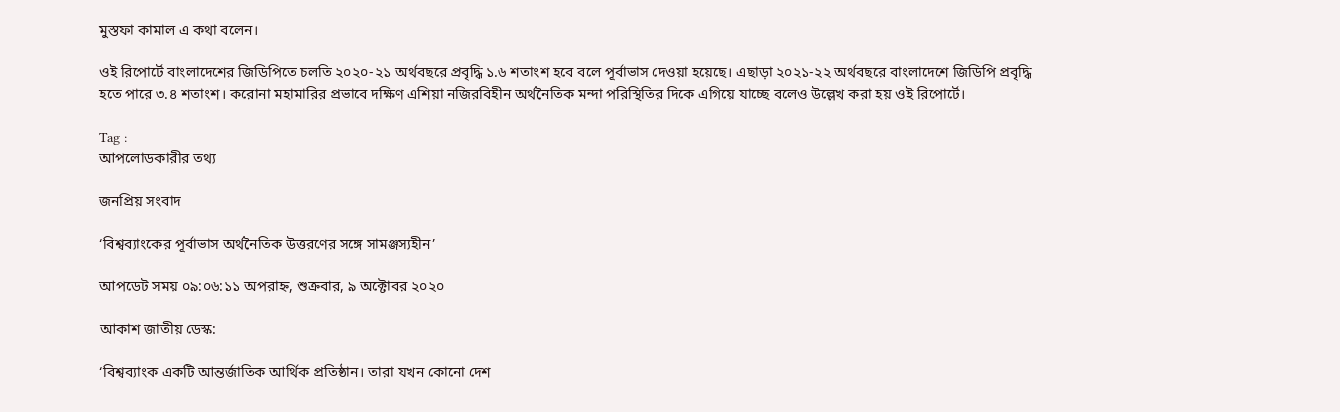মুস্তফা কামাল এ কথা বলেন।

ওই রিপোর্টে বাংলাদেশের জিডিপিতে চলতি ২০২০-২১ অর্থবছরে প্রবৃদ্ধি ১.৬ শতাংশ হবে বলে পূর্বাভাস দেওয়া হয়েছে। এছাড়া ২০২১-২২ অর্থবছরে বাংলাদেশে জিডিপি প্রবৃদ্ধি হতে পারে ৩.৪ শতাংশ। করোনা মহামারির প্রভাবে দক্ষিণ এশিয়া নজিরবিহীন অর্থনৈতিক মন্দা পরিস্থিতির দিকে এগিয়ে যাচ্ছে বলেও উল্লেখ করা হয় ওই রিপোর্টে।

Tag :
আপলোডকারীর তথ্য

জনপ্রিয় সংবাদ

‘বিশ্বব্যাংকের পূর্বাভাস অর্থনৈতিক উত্তরণের সঙ্গে সামঞ্জস্যহীন’

আপডেট সময় ০৯:০৬:১১ অপরাহ্ন, শুক্রবার, ৯ অক্টোবর ২০২০

আকাশ জাতীয় ডেস্ক:

‘বিশ্বব্যাংক একটি আন্তর্জাতিক আর্থিক প্রতিষ্ঠান। তারা যখন কোনো দেশ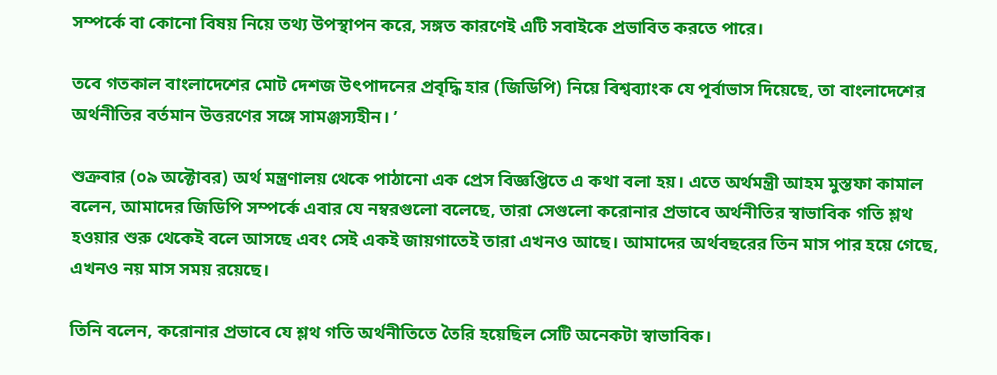সম্পর্কে বা কোনো বিষয় নিয়ে তথ্য উপস্থাপন করে, সঙ্গত কারণেই এটি সবাইকে প্রভাবিত করতে পারে।

তবে গতকাল বাংলাদেশের মোট দেশজ উৎপাদনের প্রবৃদ্ধি হার (জিডিপি) নিয়ে বিশ্বব্যাংক যে পূর্বাভাস দিয়েছে, তা বাংলাদেশের অর্থনীতির বর্তমান উত্তরণের সঙ্গে সামঞ্জস্যহীন। ’

শুক্রবার (০৯ অক্টোবর) অর্থ মন্ত্রণালয় থেকে পাঠানো এক প্রেস বিজ্ঞপ্তিতে এ কথা বলা হয়। এতে অর্থমন্ত্রী আহম মুস্তফা কামাল বলেন, আমাদের জিডিপি সম্পর্কে এবার যে নম্বরগুলো বলেছে, তারা সেগুলো করোনার প্রভাবে অর্থনীতির স্বাভাবিক গতি শ্লথ হওয়ার শুরু থেকেই বলে আসছে এবং সেই একই জায়গাতেই তারা এখনও আছে। আমাদের অর্থবছরের তিন মাস পার হয়ে গেছে, এখনও নয় মাস সময় রয়েছে।

তিনি বলেন, করোনার প্রভাবে যে শ্লথ গতি অর্থনীতিতে তৈরি হয়েছিল সেটি অনেকটা স্বাভাবিক।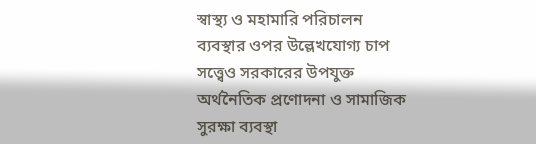স্বাস্থ্য ও মহামারি পরিচালন ব্যবস্থার ওপর উল্লেখযোগ্য চাপ সত্ত্বেও সরকারের উপযুক্ত অর্থনৈতিক প্রণোদনা ও সামাজিক সুরক্ষা ব্যবস্থা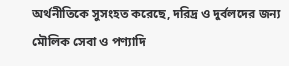অর্থনীতিকে সুসংহত করেছে, দরিদ্র ও দুর্বলদের জন্য মৌলিক সেবা ও পণ্যাদি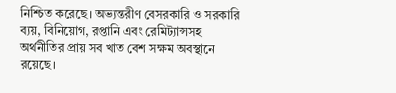নিশ্চিত করেছে। অভ্যন্তরীণ বেসরকারি ও সরকারি ব্যয়, বিনিয়োগ, রপ্তানি এবং রেমিট্যান্সসহ অর্থনীতির প্রায় সব খাত বেশ সক্ষম অবস্থানে রয়েছে।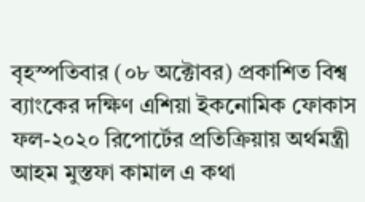বৃহস্পতিবার (০৮ অক্টোবর) প্রকাশিত বিশ্ব ব্যাংকের দক্ষিণ এশিয়া ইকনোমিক ফোকাস ফল-২০২০ রিপোর্টের প্রতিক্রিয়ায় অর্থমন্ত্রী আহম মুস্তফা কামাল এ কথা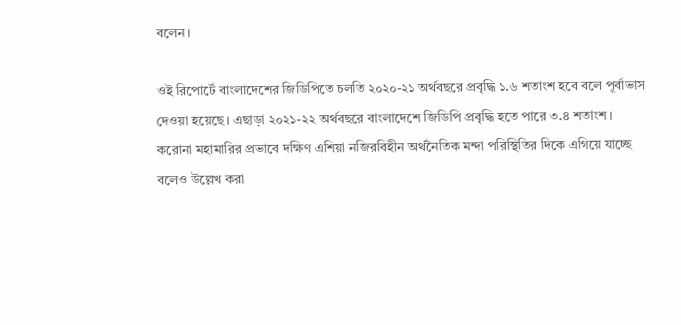বলেন।

ওই রিপোর্টে বাংলাদেশের জিডিপিতে চলতি ২০২০-২১ অর্থবছরে প্রবৃদ্ধি ১.৬ শতাংশ হবে বলে পূর্বাভাস দেওয়া হয়েছে। এছাড়া ২০২১-২২ অর্থবছরে বাংলাদেশে জিডিপি প্রবৃদ্ধি হতে পারে ৩.৪ শতাংশ। করোনা মহামারির প্রভাবে দক্ষিণ এশিয়া নজিরবিহীন অর্থনৈতিক মন্দা পরিস্থিতির দিকে এগিয়ে যাচ্ছে বলেও উল্লেখ করা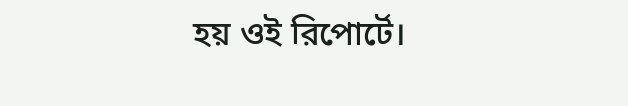হয় ওই রিপোর্টে।